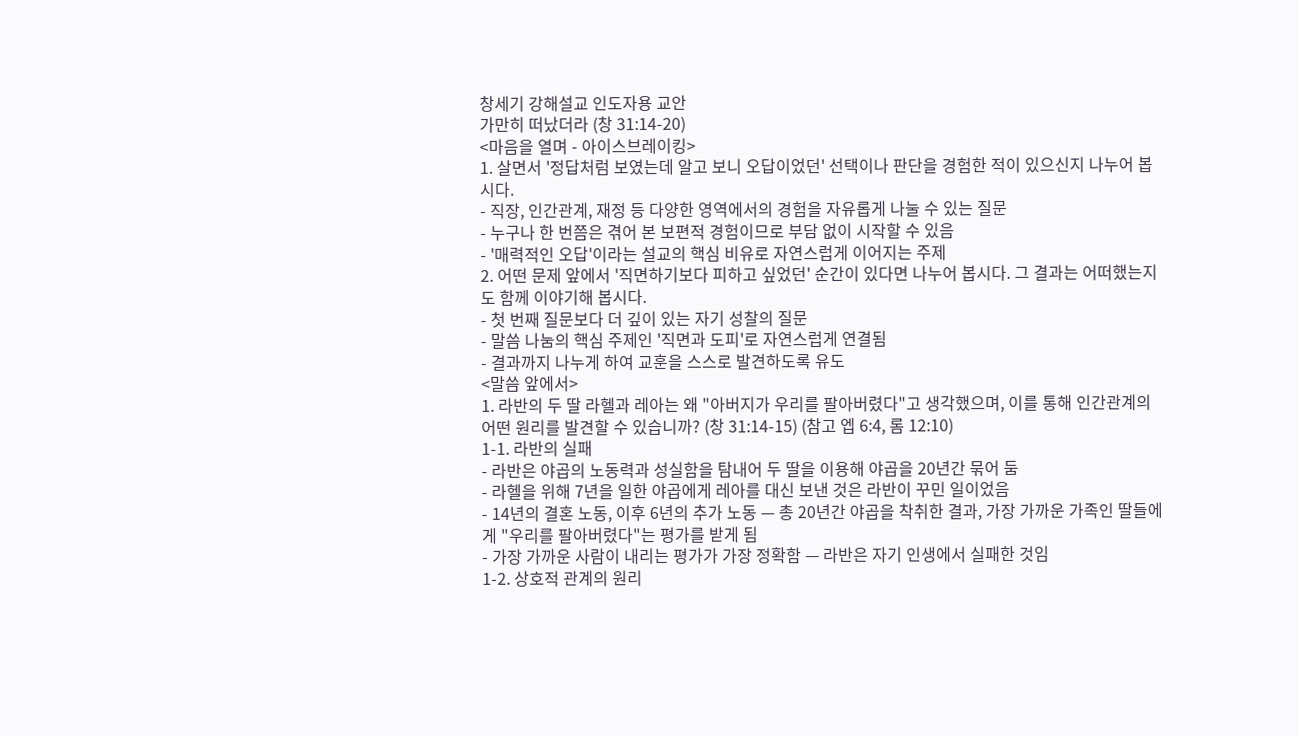창세기 강해설교 인도자용 교안
가만히 떠났더라 (창 31:14-20)
<마음을 열며 - 아이스브레이킹>
1. 살면서 '정답처럼 보였는데 알고 보니 오답이었던' 선택이나 판단을 경험한 적이 있으신지 나누어 봅시다.
- 직장, 인간관계, 재정 등 다양한 영역에서의 경험을 자유롭게 나눌 수 있는 질문
- 누구나 한 번쯤은 겪어 본 보편적 경험이므로 부담 없이 시작할 수 있음
- '매력적인 오답'이라는 설교의 핵심 비유로 자연스럽게 이어지는 주제
2. 어떤 문제 앞에서 '직면하기보다 피하고 싶었던' 순간이 있다면 나누어 봅시다. 그 결과는 어떠했는지도 함께 이야기해 봅시다.
- 첫 번째 질문보다 더 깊이 있는 자기 성찰의 질문
- 말씀 나눔의 핵심 주제인 '직면과 도피'로 자연스럽게 연결됨
- 결과까지 나누게 하여 교훈을 스스로 발견하도록 유도
<말씀 앞에서>
1. 라반의 두 딸 라헬과 레아는 왜 "아버지가 우리를 팔아버렸다"고 생각했으며, 이를 통해 인간관계의 어떤 원리를 발견할 수 있습니까? (창 31:14-15) (참고 엡 6:4, 롬 12:10)
1-1. 라반의 실패
- 라반은 야곱의 노동력과 성실함을 탐내어 두 딸을 이용해 야곱을 20년간 묶어 둠
- 라헬을 위해 7년을 일한 야곱에게 레아를 대신 보낸 것은 라반이 꾸민 일이었음
- 14년의 결혼 노동, 이후 6년의 추가 노동 — 총 20년간 야곱을 착취한 결과, 가장 가까운 가족인 딸들에게 "우리를 팔아버렸다"는 평가를 받게 됨
- 가장 가까운 사람이 내리는 평가가 가장 정확함 — 라반은 자기 인생에서 실패한 것임
1-2. 상호적 관계의 원리